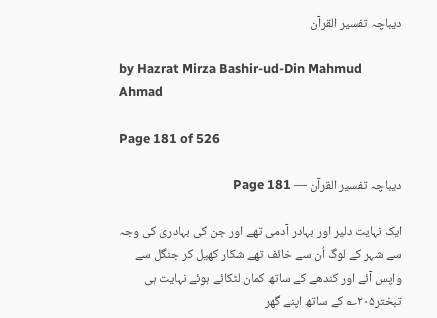دیباچہ تفسیر القرآن

by Hazrat Mirza Bashir-ud-Din Mahmud Ahmad

Page 181 of 526

دیباچہ تفسیر القرآن — Page 181

ایک نہایت دلیر اور بہادر آدمی تھے اور جن کی بہادری کی وجہ سے شہر کے لوگ اُن سے خائف تھے شکار کھیل کر جنگل سے واپس آئے اور کندھے کے ساتھ کمان لٹکائے ہوئے نہایت ہی تبختر۲۰۵؎ کے ساتھ اپنے گھر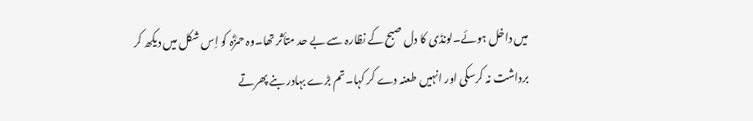میں داخل ہوئے۔لونڈی کا دل صبح کے نظارہ سے بے حد متأثر تھا۔وہ حمزؓہ کو اِس شکل میں دیکھ کر برداشت نہ کرسکی اور انہیں طعنہ دے کر کہا۔تم بڑے بہادر بنے پھرتے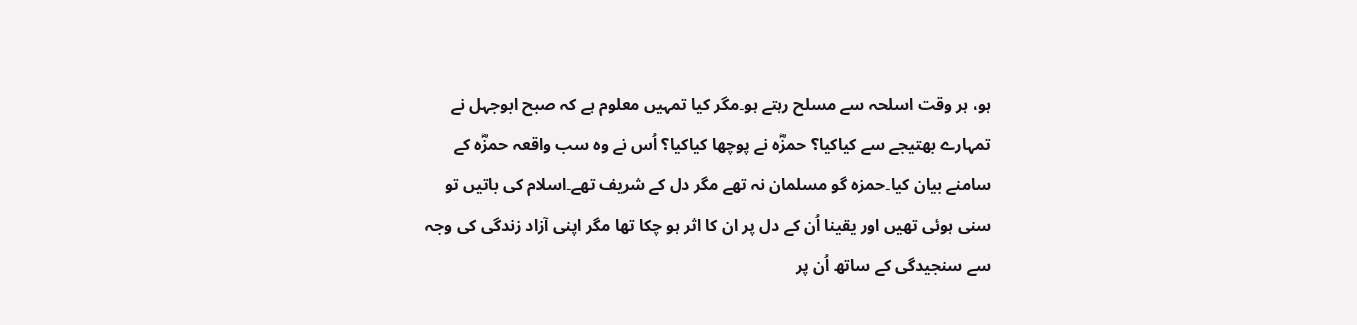ہو، ہر وقت اسلحہ سے مسلح رہتے ہو۔مگر کیا تمہیں معلوم ہے کہ صبح ابوجہل نے تمہارے بھتیجے سے کیاکیا؟ حمزؓہ نے پوچھا کیاکیا؟ اُس نے وہ سب واقعہ حمزؓہ کے سامنے بیان کیا۔حمزہ گو مسلمان نہ تھے مگر دل کے شریف تھے۔اسلام کی باتیں تو سنی ہوئی تھیں اور یقینا اُن کے دل پر ان کا اثر ہو چکا تھا مگر اپنی آزاد زندگی کی وجہ سے سنجیدگی کے ساتھ اُن پر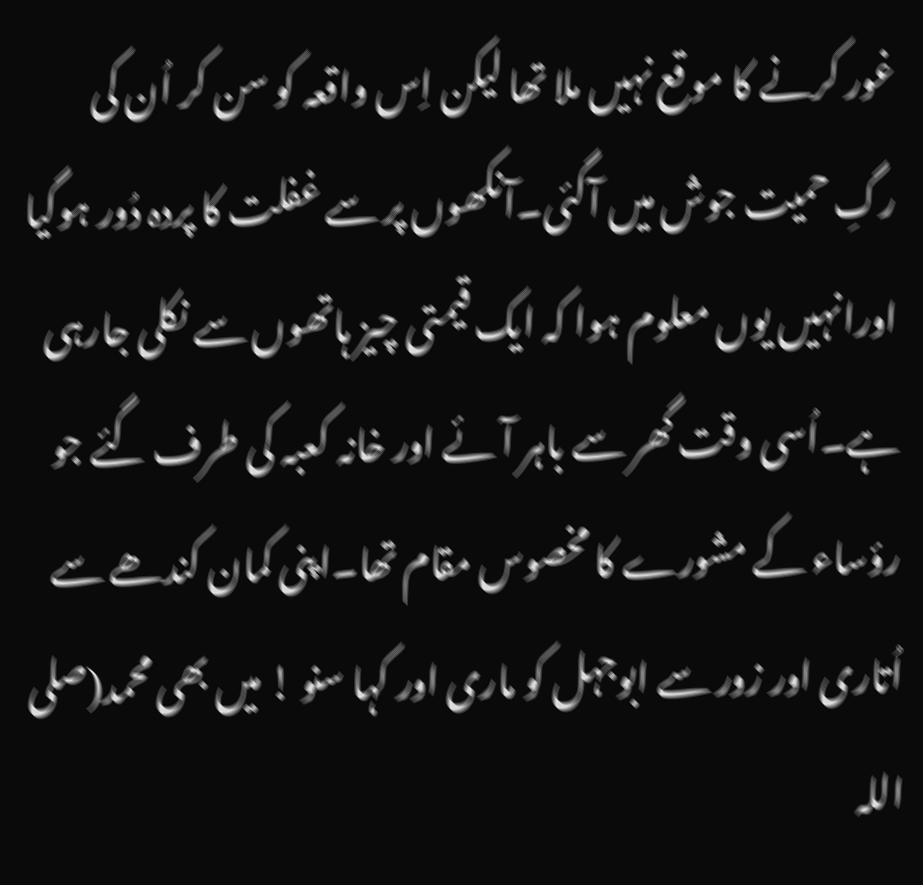غور کرنے کا موقع نہیں ملا تھا لیکن اِس واقعہ کو سن کر اُن کی رگِ حمیت جوش میں آگئی۔آنکھوں پر سے غفلت کا پردہ دُور ہوگیا اورانہیں یوں معلوم ہوا کہ ایک قیمتی چیز ہاتھوں سے نکلی جارہی ہے۔اُسی وقت گھر سے باہر آئے اور خانہ کعبہ کی طرف گئے جو رؤساء کے مشورے کا مخصوس مقام تھا۔اپنی کمان کندھے سے اُتاری اور زور سے ابوجہل کو ماری اور کہا سنو ! میں بھی محمد(صلی اللہ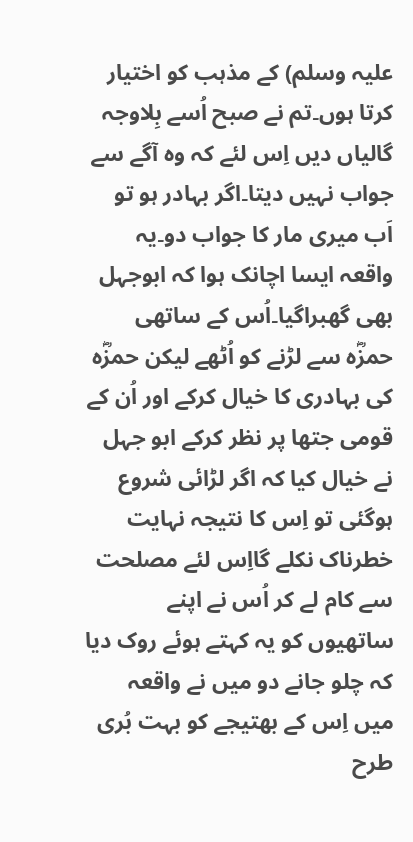علیہ وسلم) کے مذہب کو اختیار کرتا ہوں۔تم نے صبح اُسے بِلاوجہ گالیاں دیں اِس لئے کہ وہ آگے سے جواب نہیں دیتا۔اگر بہادر ہو تو اَب میری مار کا جواب دو۔یہ واقعہ ایسا اچانک ہوا کہ ابوجہل بھی گھبراگیا۔اُس کے ساتھی حمزؓہ سے لڑنے کو اُٹھے لیکن حمزؓہ کی بہادری کا خیال کرکے اور اُن کے قومی جتھا پر نظر کرکے ابو جہل نے خیال کیا کہ اگر لڑائی شروع ہوگئی تو اِس کا نتیجہ نہایت خطرناک نکلے گااِس لئے مصلحت سے کام لے کر اُس نے اپنے ساتھیوں کو یہ کہتے ہوئے روک دیا کہ چلو جانے دو میں نے واقعہ میں اِس کے بھتیجے کو بہت بُری طرح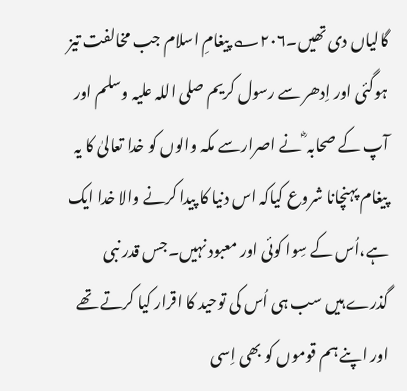گالیاں دی تھیں۔۲۰۶؎ پیغامِ اسلام جب مخالفت تیز ہوگئی اور اِدھر سے رسول کریم صلی اللہ علیہ وسلم اور آپ کے صحابہ ؓ نے اصرارسے مکہ والوں کو خدا تعالیٰ کا یہ پیغام پہنچانا شروع کیاکہ اس دنیا کا پیدا کرنے والا خدا ایک ہے،اُس کے سِوا کوئی اور معبود نہیں۔جس قدر نبی گذرے ہیں سب ہی اُس کی توحید کا اقرار کیا کرتے تھے اور اپنے ہم قوموں کو بھی اِسی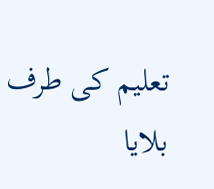تعلیم کی طرف بلایا